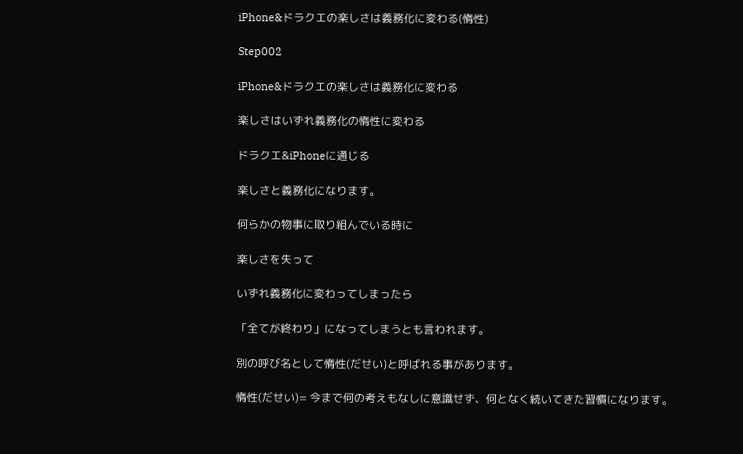iPhone&ドラクエの楽しさは義務化に変わる(惰性)

Step002

iPhone&ドラクエの楽しさは義務化に変わる

楽しさはいずれ義務化の惰性に変わる

ドラクエ&iPhoneに通じる

楽しさと義務化になります。

何らかの物事に取り組んでいる時に

楽しさを失って

いずれ義務化に変わってしまったら

「全てが終わり」になってしまうとも言われます。

別の呼び名として惰性(だせい)と呼ばれる事があります。

惰性(だせい)= 今まで何の考えもなしに意識せず、何となく続いてきた習慣になります。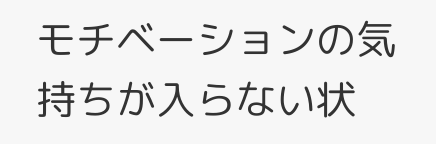モチベーションの気持ちが入らない状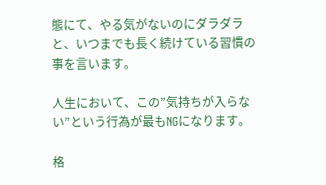態にて、やる気がないのにダラダラと、いつまでも長く続けている習慣の事を言います。

人生において、この”気持ちが入らない”という行為が最もNGになります。

格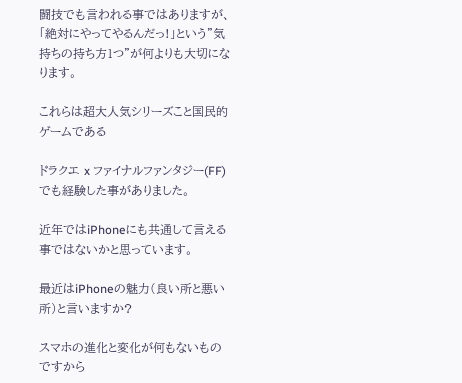闘技でも言われる事ではありますが、「絶対にやってやるんだっ!」という”気持ちの持ち方1つ”が何よりも大切になります。

これらは超大人気シリーズこと国民的ゲームである

ドラクエ x ファイナルファンタジー(FF)でも経験した事がありました。

近年ではiPhoneにも共通して言える事ではないかと思っています。

最近はiPhoneの魅力(良い所と悪い所)と言いますか?

スマホの進化と変化が何もないものですから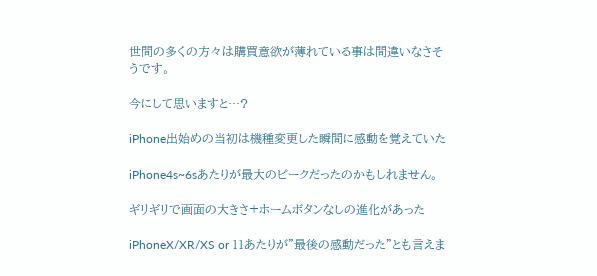世間の多くの方々は購買意欲が薄れている事は間違いなさそうです。

今にして思いますと…?

iPhone出始めの当初は機種変更した瞬間に感動を覚えていた

iPhone4s~6sあたりが最大のピークだったのかもしれません。

ギリギリで画面の大きさ+ホームボタンなしの進化があった

iPhoneX/XR/XS or 11あたりが”最後の感動だった”とも言えま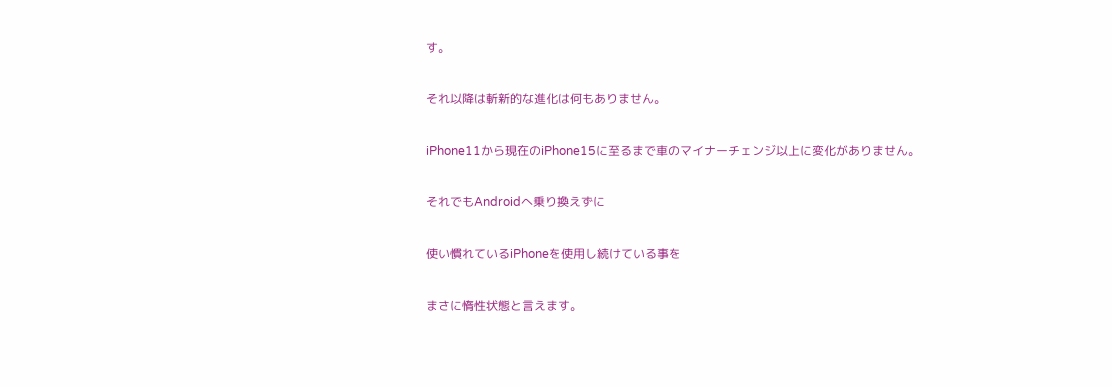す。

それ以降は斬新的な進化は何もありません。

iPhone11から現在のiPhone15に至るまで車のマイナーチェンジ以上に変化がありません。

それでもAndroidへ乗り換えずに

使い慣れているiPhoneを使用し続けている事を

まさに惰性状態と言えます。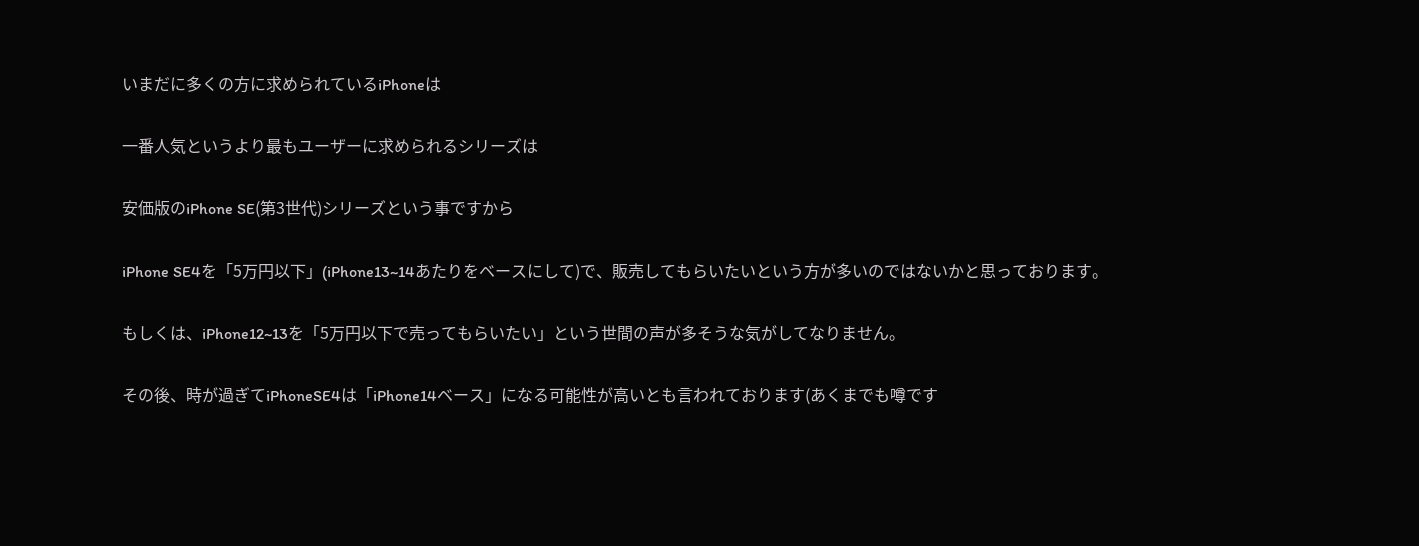いまだに多くの方に求められているiPhoneは

一番人気というより最もユーザーに求められるシリーズは

安価版のiPhone SE(第3世代)シリーズという事ですから

iPhone SE4を「5万円以下」(iPhone13~14あたりをベースにして)で、販売してもらいたいという方が多いのではないかと思っております。

もしくは、iPhone12~13を「5万円以下で売ってもらいたい」という世間の声が多そうな気がしてなりません。

その後、時が過ぎてiPhoneSE4は「iPhone14ベース」になる可能性が高いとも言われております(あくまでも噂です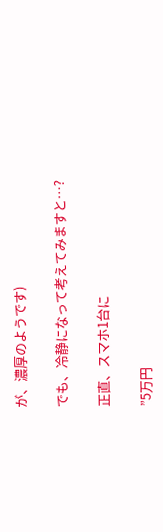が、濃厚のようです)

でも、冷静になって考えてみますと…?

正直、スマホ1台に

”5万円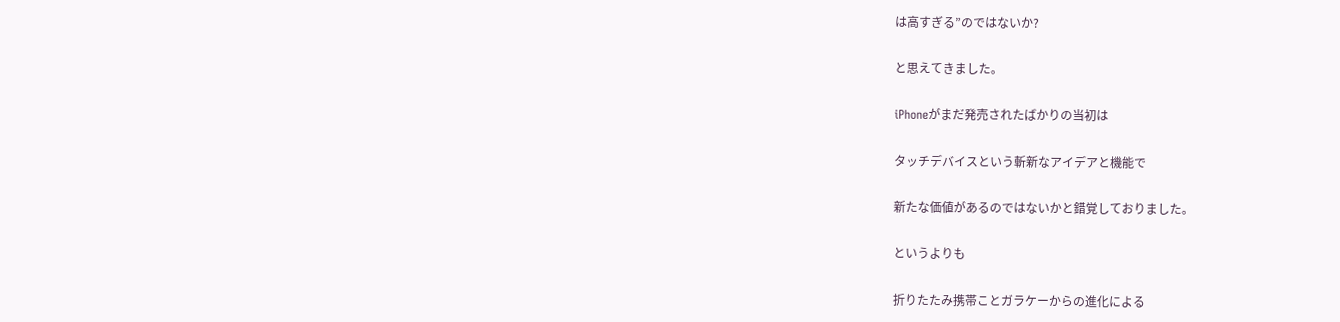は高すぎる”のではないか?

と思えてきました。

iPhoneがまだ発売されたばかりの当初は

タッチデバイスという斬新なアイデアと機能で

新たな価値があるのではないかと錯覚しておりました。

というよりも

折りたたみ携帯ことガラケーからの進化による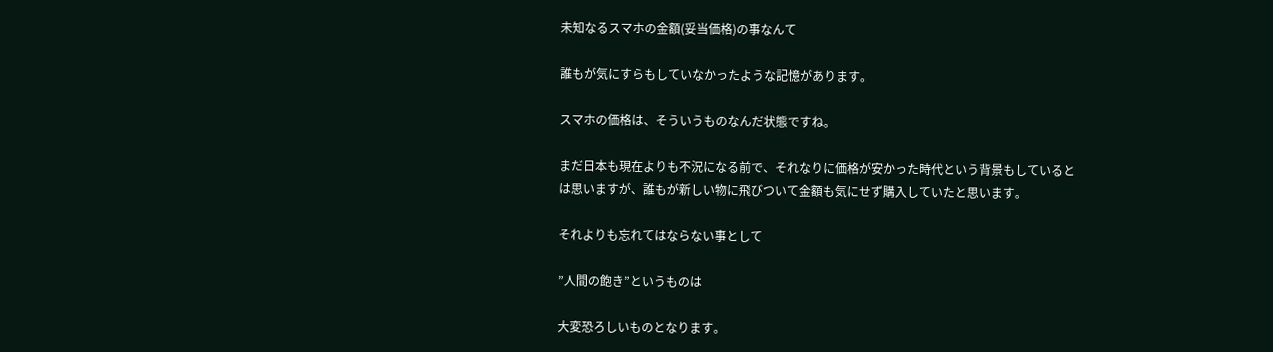未知なるスマホの金額(妥当価格)の事なんて

誰もが気にすらもしていなかったような記憶があります。

スマホの価格は、そういうものなんだ状態ですね。

まだ日本も現在よりも不況になる前で、それなりに価格が安かった時代という背景もしているとは思いますが、誰もが新しい物に飛びついて金額も気にせず購入していたと思います。

それよりも忘れてはならない事として

”人間の飽き”というものは

大変恐ろしいものとなります。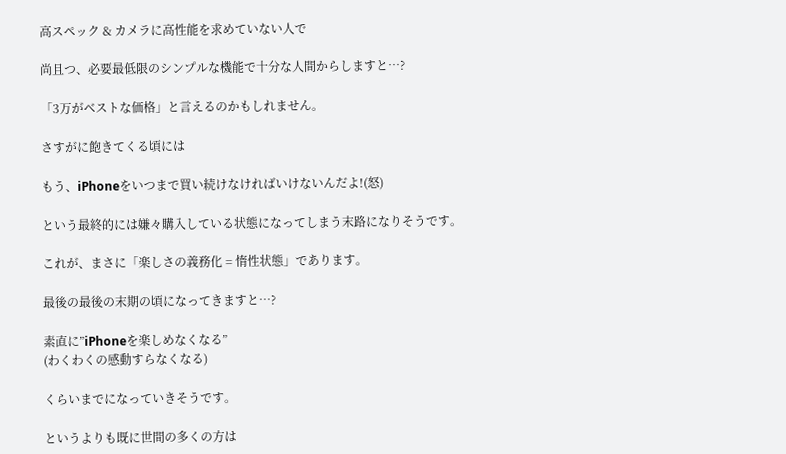高スペック & カメラに高性能を求めていない人で

尚且つ、必要最低限のシンプルな機能で十分な人間からしますと…?

「3万がベストな価格」と言えるのかもしれません。

さすがに飽きてくる頃には

もう、iPhoneをいつまで買い続けなければいけないんだよ!(怒)

という最終的には嫌々購入している状態になってしまう末路になりそうです。

これが、まさに「楽しさの義務化 = 惰性状態」であります。

最後の最後の末期の頃になってきますと…?

素直に”iPhoneを楽しめなくなる”
(わくわくの感動すらなくなる)

くらいまでになっていきそうです。

というよりも既に世間の多くの方は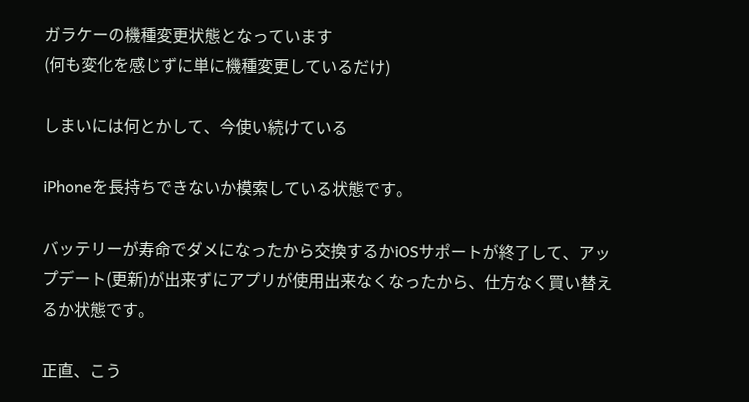ガラケーの機種変更状態となっています
(何も変化を感じずに単に機種変更しているだけ)

しまいには何とかして、今使い続けている

iPhoneを長持ちできないか模索している状態です。

バッテリーが寿命でダメになったから交換するかiOSサポートが終了して、アップデート(更新)が出来ずにアプリが使用出来なくなったから、仕方なく買い替えるか状態です。

正直、こう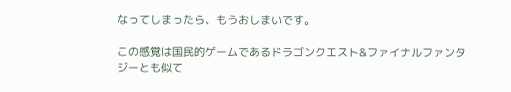なってしまったら、もうおしまいです。

この感覚は国民的ゲームであるドラゴンクエスト&ファイナルファンタジーとも似て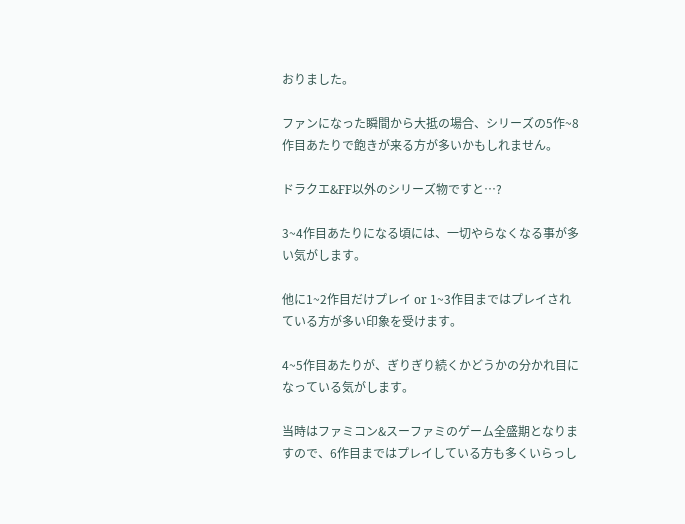おりました。

ファンになった瞬間から大抵の場合、シリーズの5作~8作目あたりで飽きが来る方が多いかもしれません。

ドラクエ&FF以外のシリーズ物ですと…?

3~4作目あたりになる頃には、一切やらなくなる事が多い気がします。

他に1~2作目だけプレイ or 1~3作目まではプレイされている方が多い印象を受けます。

4~5作目あたりが、ぎりぎり続くかどうかの分かれ目になっている気がします。

当時はファミコン&スーファミのゲーム全盛期となりますので、6作目まではプレイしている方も多くいらっし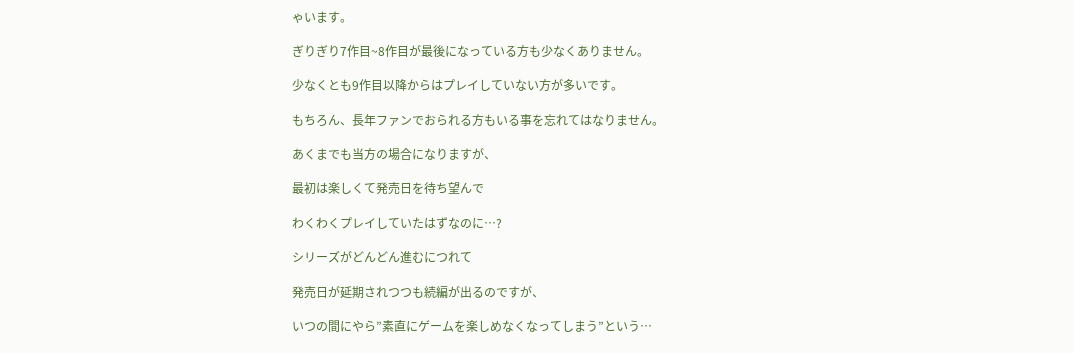ゃいます。

ぎりぎり7作目~8作目が最後になっている方も少なくありません。

少なくとも9作目以降からはプレイしていない方が多いです。

もちろん、長年ファンでおられる方もいる事を忘れてはなりません。

あくまでも当方の場合になりますが、

最初は楽しくて発売日を待ち望んで

わくわくプレイしていたはずなのに…?

シリーズがどんどん進むにつれて

発売日が延期されつつも続編が出るのですが、

いつの間にやら”素直にゲームを楽しめなくなってしまう”という…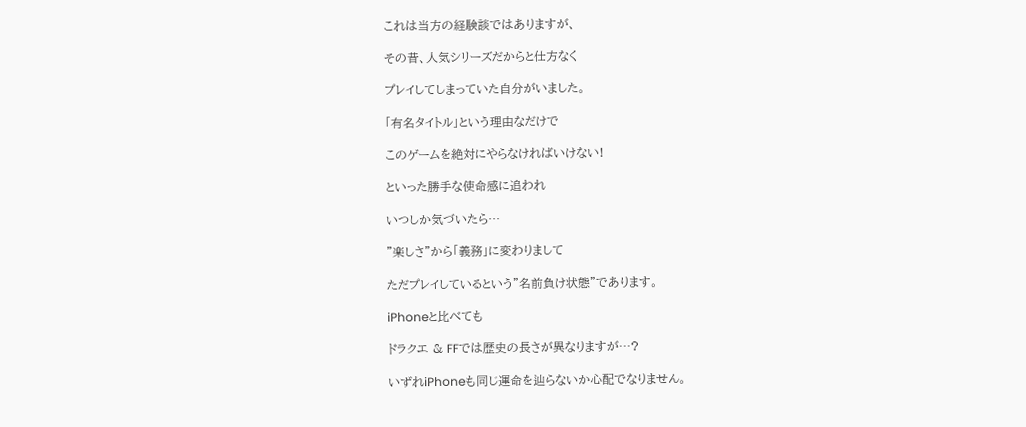これは当方の経験談ではありますが、

その昔、人気シリーズだからと仕方なく

プレイしてしまっていた自分がいました。

「有名タイトル」という理由なだけで

このゲームを絶対にやらなければいけない!

といった勝手な使命感に追われ

いつしか気づいたら…

”楽しさ”から「義務」に変わりまして

ただプレイしているという”名前負け状態”であります。

iPhoneと比べても

ドラクエ & FFでは歴史の長さが異なりますが…?

いずれiPhoneも同じ運命を辿らないか心配でなりません。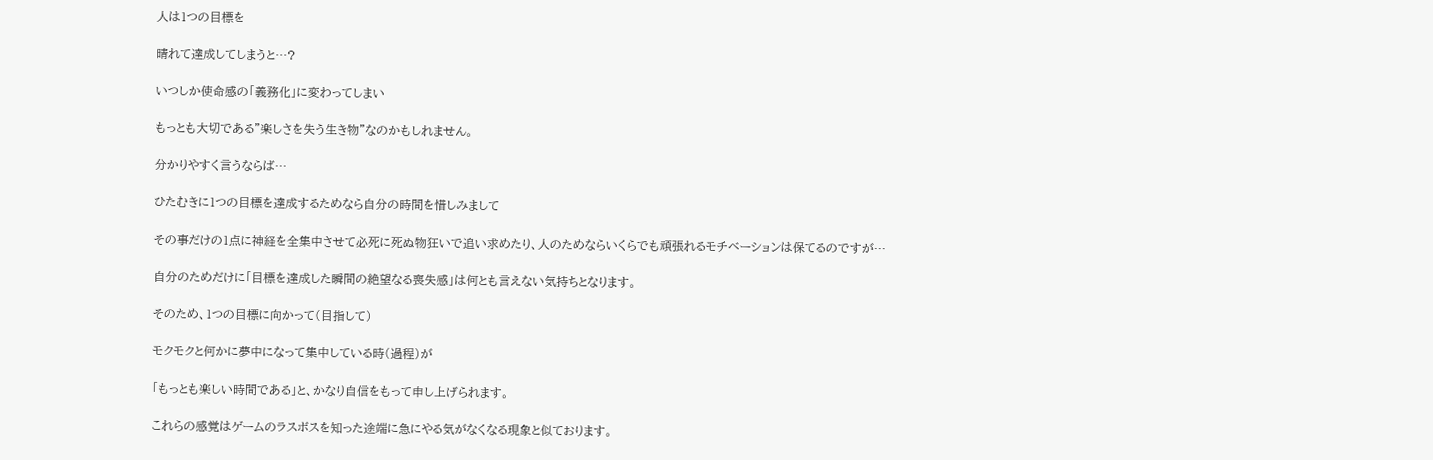人は1つの目標を

晴れて達成してしまうと…?

いつしか使命感の「義務化」に変わってしまい

もっとも大切である”楽しさを失う生き物”なのかもしれません。

分かりやすく言うならば…

ひたむきに1つの目標を達成するためなら自分の時間を惜しみまして

その事だけの1点に神経を全集中させて必死に死ぬ物狂いで追い求めたり、人のためならいくらでも頑張れるモチベーションは保てるのですが…

自分のためだけに「目標を達成した瞬間の絶望なる喪失感」は何とも言えない気持ちとなります。

そのため、1つの目標に向かって(目指して)

モクモクと何かに夢中になって集中している時(過程)が

「もっとも楽しい時間である」と、かなり自信をもって申し上げられます。

これらの感覚はゲームのラスボスを知った途端に急にやる気がなくなる現象と似ております。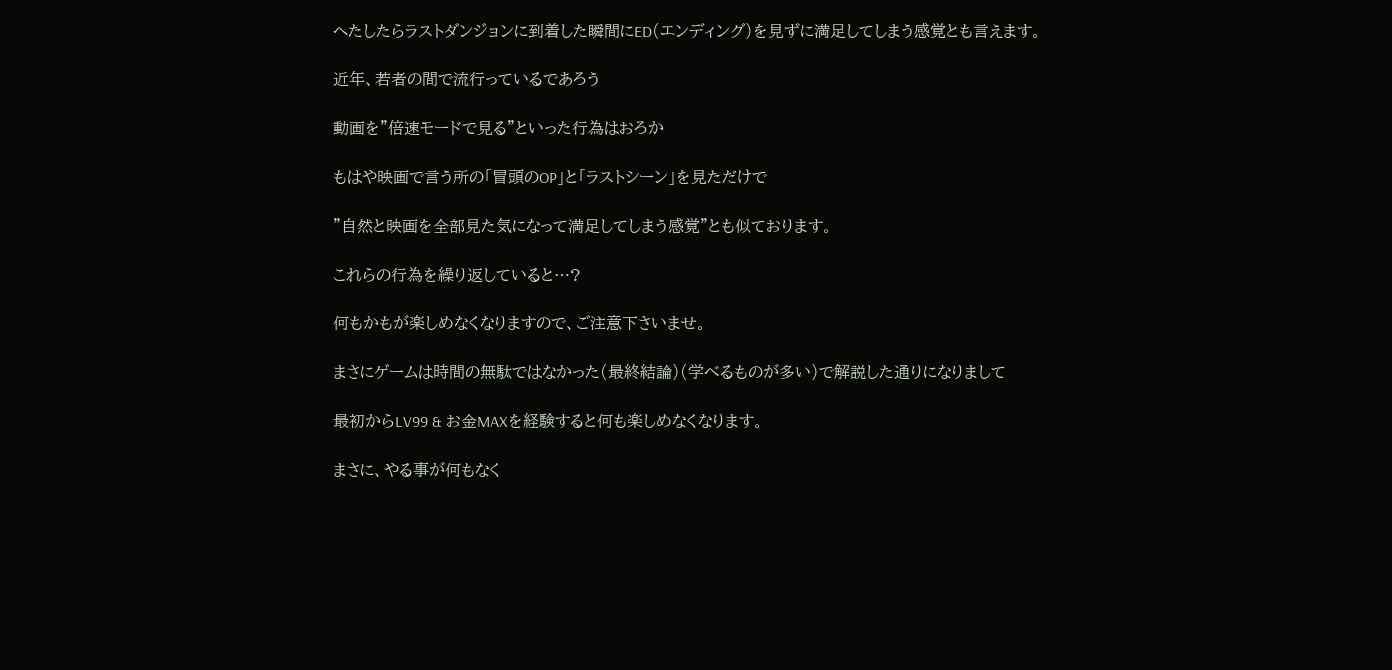へたしたらラストダンジョンに到着した瞬間にED(エンディング)を見ずに満足してしまう感覚とも言えます。

近年、若者の間で流行っているであろう

動画を”倍速モードで見る”といった行為はおろか

もはや映画で言う所の「冒頭のOP」と「ラストシーン」を見ただけで

”自然と映画を全部見た気になって満足してしまう感覚”とも似ております。

これらの行為を繰り返していると…?

何もかもが楽しめなくなりますので、ご注意下さいませ。

まさにゲームは時間の無駄ではなかった(最終結論)(学べるものが多い)で解説した通りになりまして

最初からLV99 & お金MAXを経験すると何も楽しめなくなります。

まさに、やる事が何もなく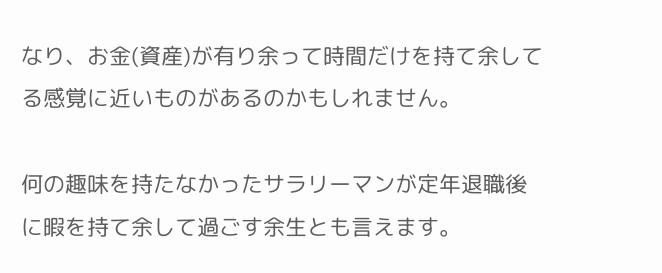なり、お金(資産)が有り余って時間だけを持て余してる感覚に近いものがあるのかもしれません。

何の趣味を持たなかったサラリーマンが定年退職後に暇を持て余して過ごす余生とも言えます。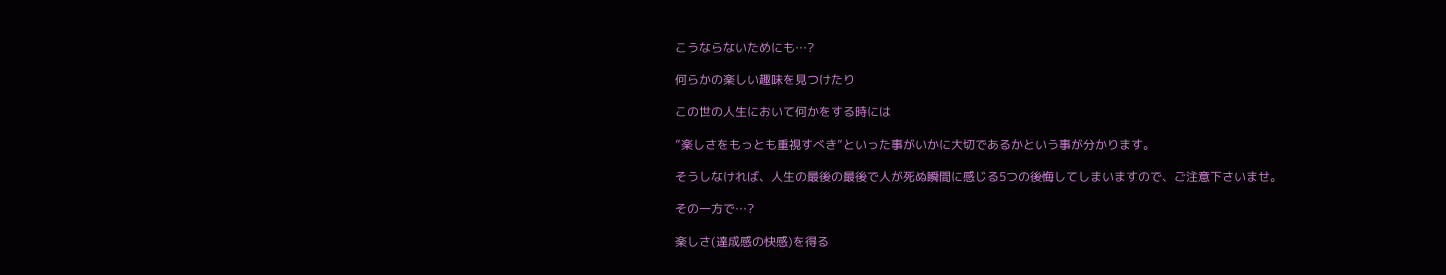こうならないためにも…?

何らかの楽しい趣味を見つけたり

この世の人生において何かをする時には

”楽しさをもっとも重視すべき”といった事がいかに大切であるかという事が分かります。

そうしなければ、人生の最後の最後で人が死ぬ瞬間に感じる5つの後悔してしまいますので、ご注意下さいませ。

その一方で…?

楽しさ(達成感の快感)を得る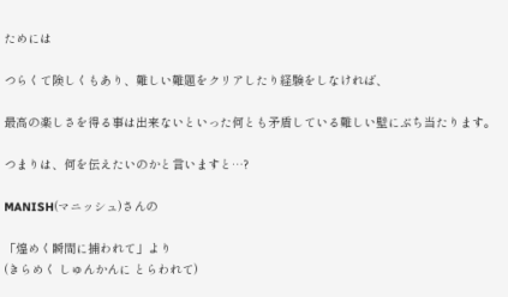ためには

つらくて険しくもあり、難しい難題をクリアしたり経験をしなければ、

最高の楽しさを得る事は出来ないといった何とも矛盾している難しい壁にぶち当たります。

つまりは、何を伝えたいのかと言いますと…?

MANISH(マニッシュ)さんの

「煌めく瞬間に捕われて」より
(きらめく しゅんかんに とらわれて)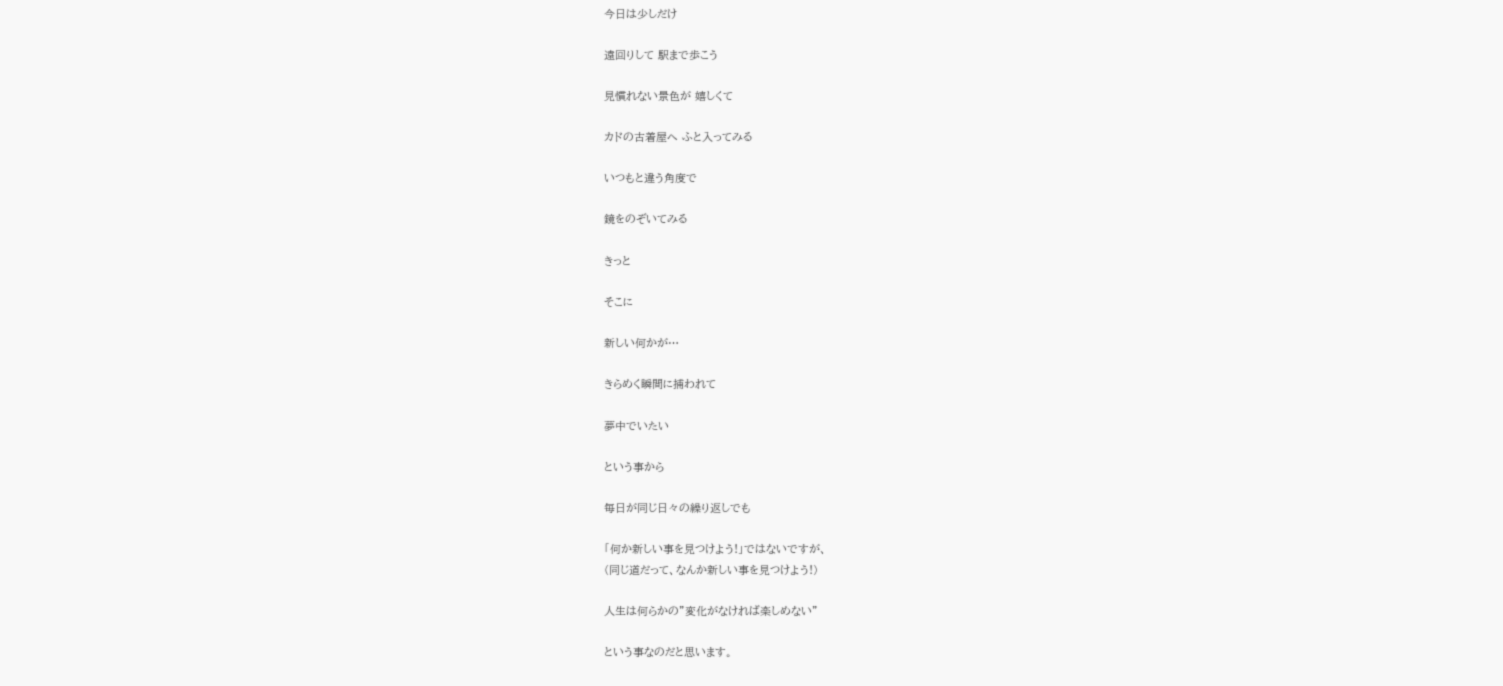今日は少しだけ

遠回りして 駅まで歩こう

見慣れない景色が 嬉しくて

カドの古着屋へ ふと入ってみる

いつもと違う角度で

鏡をのぞいてみる

きっと

そこに

新しい何かが…

きらめく瞬間に捕われて

夢中でいたい

という事から

毎日が同じ日々の繰り返しでも

「何か新しい事を見つけよう!」ではないですが、
(同じ道だって、なんか新しい事を見つけよう!)

人生は何らかの”変化がなければ楽しめない”

という事なのだと思います。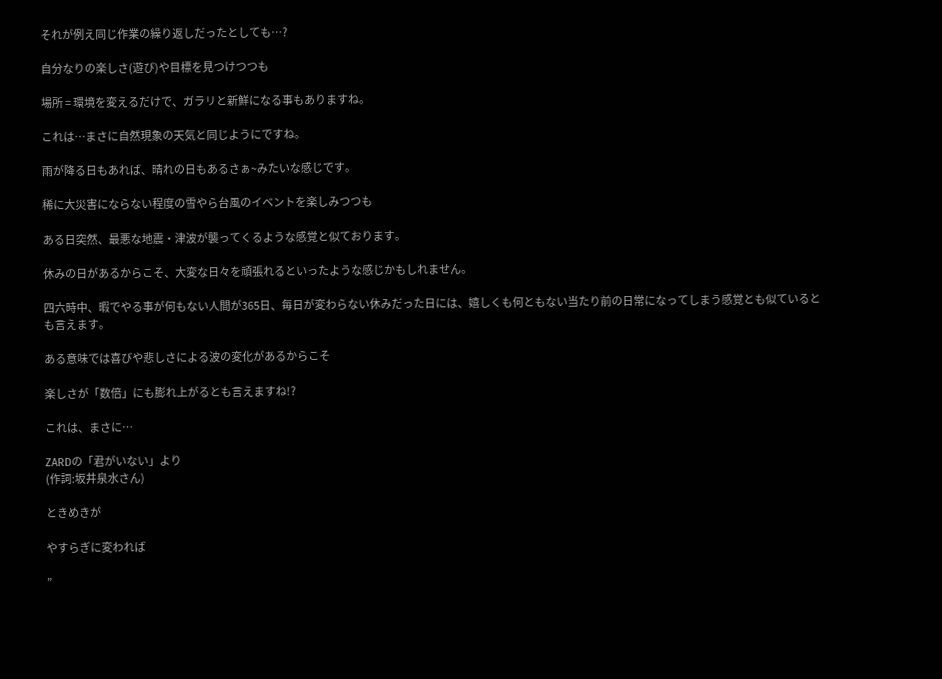それが例え同じ作業の繰り返しだったとしても…?

自分なりの楽しさ(遊び)や目標を見つけつつも

場所 = 環境を変えるだけで、ガラリと新鮮になる事もありますね。

これは…まさに自然現象の天気と同じようにですね。

雨が降る日もあれば、晴れの日もあるさぁ~みたいな感じです。

稀に大災害にならない程度の雪やら台風のイベントを楽しみつつも

ある日突然、最悪な地震・津波が襲ってくるような感覚と似ております。

休みの日があるからこそ、大変な日々を頑張れるといったような感じかもしれません。

四六時中、暇でやる事が何もない人間が365日、毎日が変わらない休みだった日には、嬉しくも何ともない当たり前の日常になってしまう感覚とも似ているとも言えます。

ある意味では喜びや悲しさによる波の変化があるからこそ

楽しさが「数倍」にも膨れ上がるとも言えますね!?

これは、まさに…

ZARDの「君がいない」より
(作詞:坂井泉水さん)

ときめきが

やすらぎに変われば

”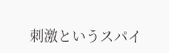刺激というスパイ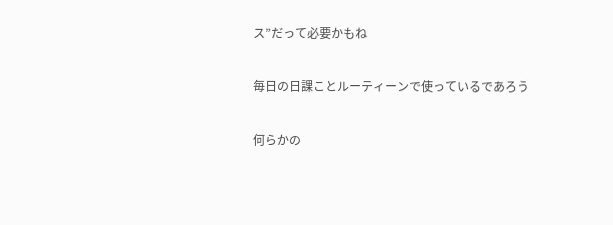ス”だって必要かもね

毎日の日課ことルーティーンで使っているであろう

何らかの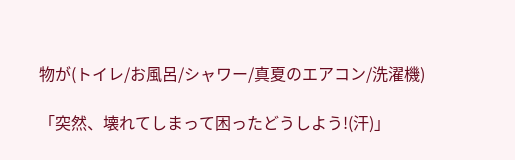物が(トイレ/お風呂/シャワー/真夏のエアコン/洗濯機)

「突然、壊れてしまって困ったどうしよう!(汗)」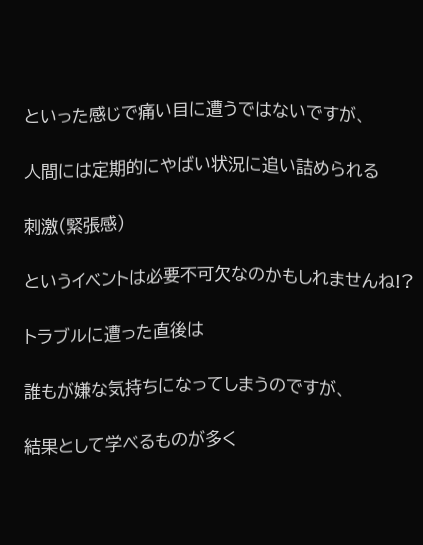といった感じで痛い目に遭うではないですが、

人間には定期的にやばい状況に追い詰められる

刺激(緊張感)

というイベントは必要不可欠なのかもしれませんね!?

トラブルに遭った直後は

誰もが嫌な気持ちになってしまうのですが、

結果として学べるものが多く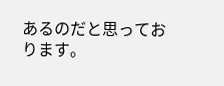あるのだと思っております。